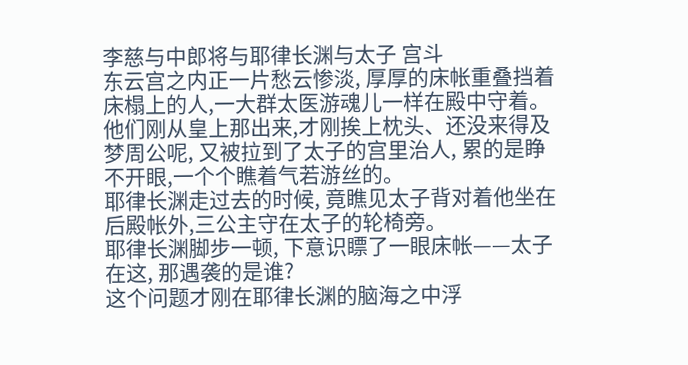李慈与中郎将与耶律长渊与太子 宫斗
东云宫之内正一片愁云惨淡, 厚厚的床帐重叠挡着床榻上的人,一大群太医游魂儿一样在殿中守着。
他们刚从皇上那出来,才刚挨上枕头、还没来得及梦周公呢, 又被拉到了太子的宫里治人, 累的是睁不开眼,一个个瞧着气若游丝的。
耶律长渊走过去的时候, 竟瞧见太子背对着他坐在后殿帐外,三公主守在太子的轮椅旁。
耶律长渊脚步一顿, 下意识瞟了一眼床帐——太子在这, 那遇袭的是谁?
这个问题才刚在耶律长渊的脑海之中浮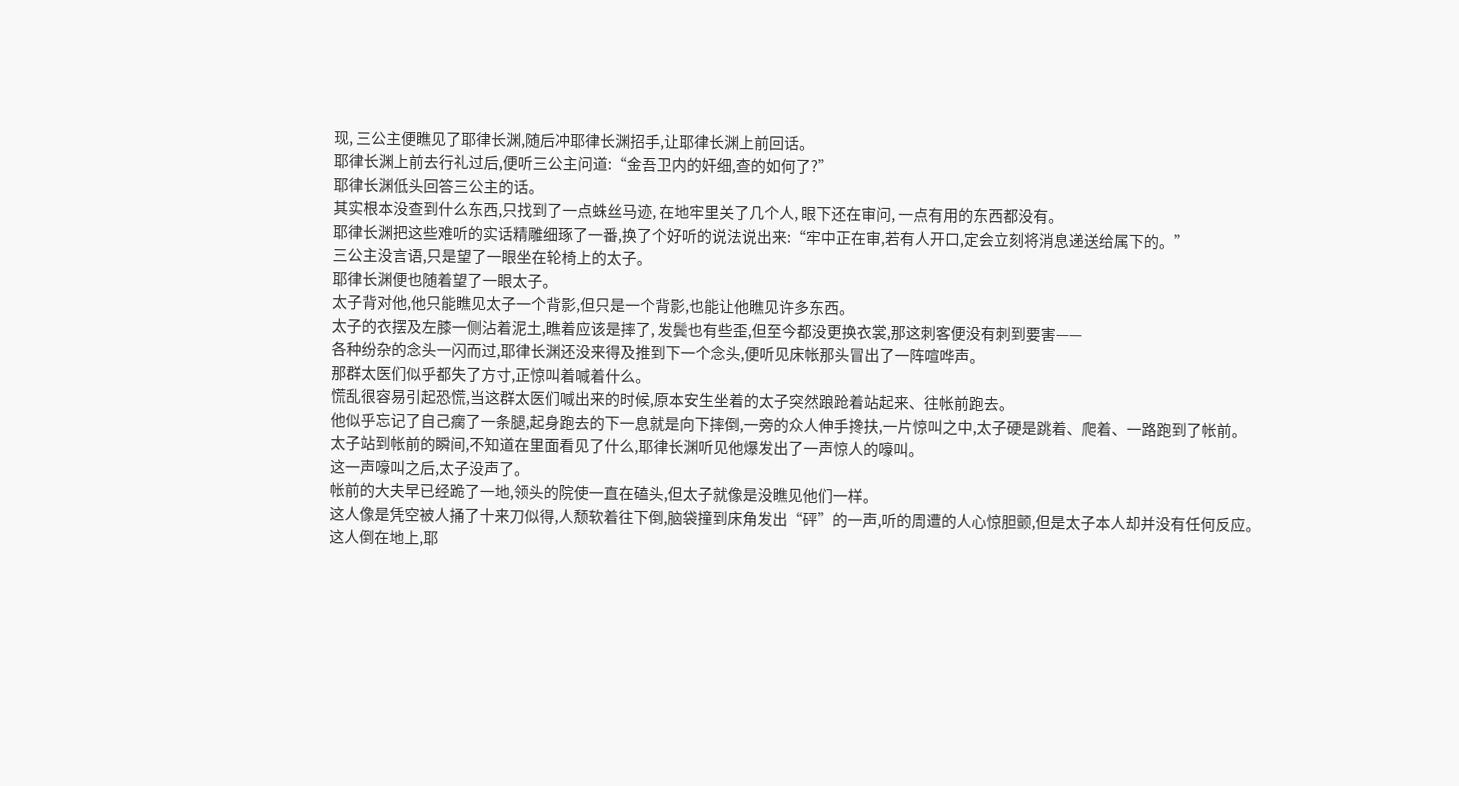现, 三公主便瞧见了耶律长渊,随后冲耶律长渊招手,让耶律长渊上前回话。
耶律长渊上前去行礼过后,便听三公主问道:“金吾卫内的奸细,查的如何了?”
耶律长渊低头回答三公主的话。
其实根本没查到什么东西,只找到了一点蛛丝马迹, 在地牢里关了几个人, 眼下还在审问, 一点有用的东西都没有。
耶律长渊把这些难听的实话精雕细琢了一番,换了个好听的说法说出来:“牢中正在审,若有人开口,定会立刻将消息递送给属下的。”
三公主没言语,只是望了一眼坐在轮椅上的太子。
耶律长渊便也随着望了一眼太子。
太子背对他,他只能瞧见太子一个背影,但只是一个背影,也能让他瞧见许多东西。
太子的衣摆及左膝一侧沾着泥土,瞧着应该是摔了, 发鬓也有些歪,但至今都没更换衣裳,那这刺客便没有刺到要害——
各种纷杂的念头一闪而过,耶律长渊还没来得及推到下一个念头,便听见床帐那头冒出了一阵喧哗声。
那群太医们似乎都失了方寸,正惊叫着喊着什么。
慌乱很容易引起恐慌,当这群太医们喊出来的时候,原本安生坐着的太子突然踉跄着站起来、往帐前跑去。
他似乎忘记了自己瘸了一条腿,起身跑去的下一息就是向下摔倒,一旁的众人伸手搀扶,一片惊叫之中,太子硬是跳着、爬着、一路跑到了帐前。
太子站到帐前的瞬间,不知道在里面看见了什么,耶律长渊听见他爆发出了一声惊人的嚎叫。
这一声嚎叫之后,太子没声了。
帐前的大夫早已经跪了一地,领头的院使一直在磕头,但太子就像是没瞧见他们一样。
这人像是凭空被人捅了十来刀似得,人颓软着往下倒,脑袋撞到床角发出“砰”的一声,听的周遭的人心惊胆颤,但是太子本人却并没有任何反应。
这人倒在地上,耶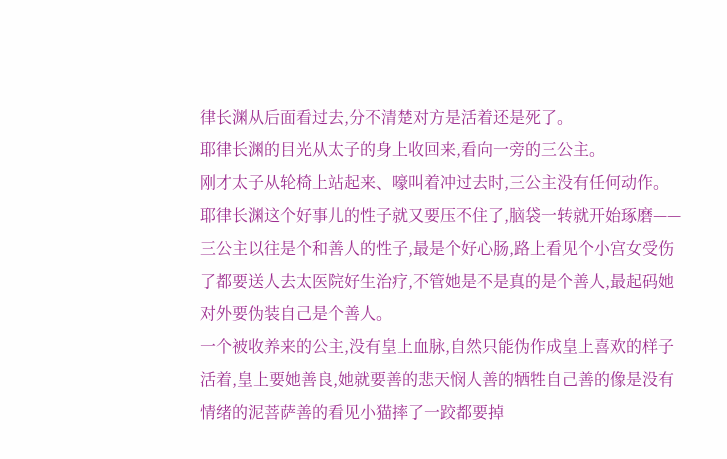律长渊从后面看过去,分不清楚对方是活着还是死了。
耶律长渊的目光从太子的身上收回来,看向一旁的三公主。
刚才太子从轮椅上站起来、嚎叫着冲过去时,三公主没有任何动作。
耶律长渊这个好事儿的性子就又要压不住了,脑袋一转就开始琢磨——三公主以往是个和善人的性子,最是个好心肠,路上看见个小宫女受伤了都要送人去太医院好生治疗,不管她是不是真的是个善人,最起码她对外要伪装自己是个善人。
一个被收养来的公主,没有皇上血脉,自然只能伪作成皇上喜欢的样子活着,皇上要她善良,她就要善的悲天悯人善的牺牲自己善的像是没有情绪的泥菩萨善的看见小猫摔了一跤都要掉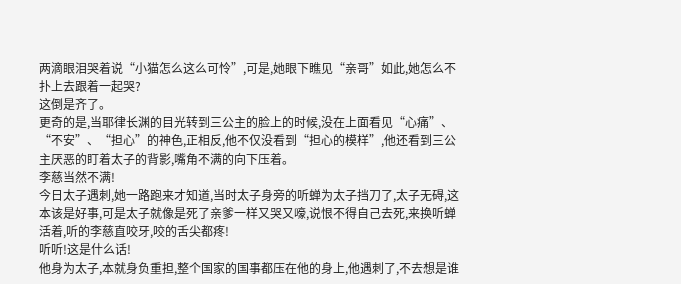两滴眼泪哭着说“小猫怎么这么可怜”,可是,她眼下瞧见“亲哥”如此,她怎么不扑上去跟着一起哭?
这倒是齐了。
更奇的是,当耶律长渊的目光转到三公主的脸上的时候,没在上面看见“心痛”、“不安”、“担心”的神色,正相反,他不仅没看到“担心的模样”,他还看到三公主厌恶的盯着太子的背影,嘴角不满的向下压着。
李慈当然不满!
今日太子遇刺,她一路跑来才知道,当时太子身旁的听蝉为太子挡刀了,太子无碍,这本该是好事,可是太子就像是死了亲爹一样又哭又嚎,说恨不得自己去死,来换听蝉活着,听的李慈直咬牙,咬的舌尖都疼!
听听!这是什么话!
他身为太子,本就身负重担,整个国家的国事都压在他的身上,他遇刺了,不去想是谁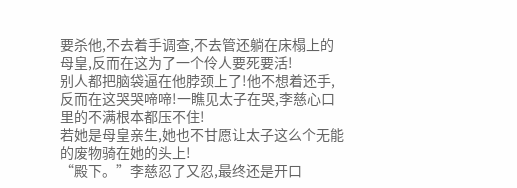要杀他,不去着手调查,不去管还躺在床榻上的母皇,反而在这为了一个伶人要死要活!
别人都把脑袋逼在他脖颈上了!他不想着还手,反而在这哭哭啼啼!一瞧见太子在哭,李慈心口里的不满根本都压不住!
若她是母皇亲生,她也不甘愿让太子这么个无能的废物骑在她的头上!
“殿下。”李慈忍了又忍,最终还是开口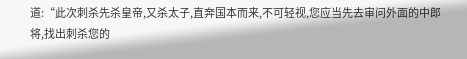道:“此次刺杀先杀皇帝,又杀太子,直奔国本而来,不可轻视,您应当先去审问外面的中郎将,找出刺杀您的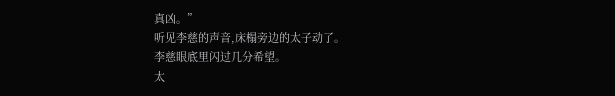真凶。”
听见李慈的声音,床榻旁边的太子动了。
李慈眼底里闪过几分希望。
太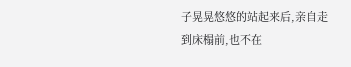子晃晃悠悠的站起来后,亲自走到床榻前,也不在